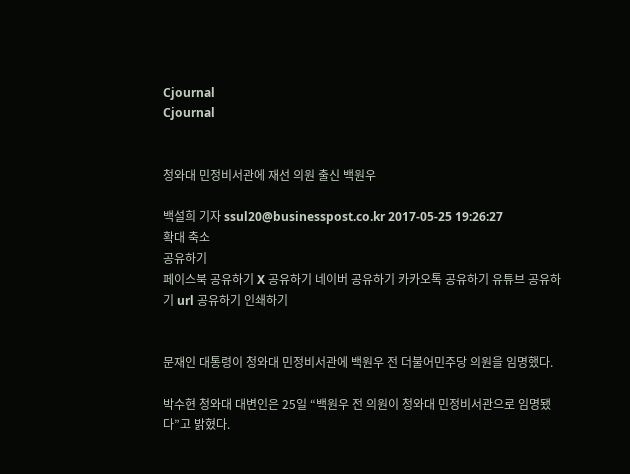Cjournal
Cjournal


청와대 민정비서관에 재선 의원 출신 백원우

백설희 기자 ssul20@businesspost.co.kr 2017-05-25 19:26:27
확대 축소
공유하기
페이스북 공유하기 X 공유하기 네이버 공유하기 카카오톡 공유하기 유튜브 공유하기 url 공유하기 인쇄하기


문재인 대통령이 청와대 민정비서관에 백원우 전 더불어민주당 의원을 임명했다.

박수현 청와대 대변인은 25일 “백원우 전 의원이 청와대 민정비서관으로 임명됐다”고 밝혔다.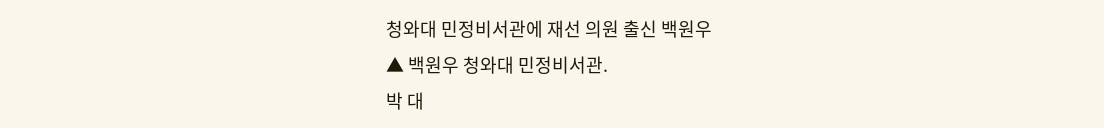청와대 민정비서관에 재선 의원 출신 백원우
▲ 백원우 청와대 민정비서관.
박 대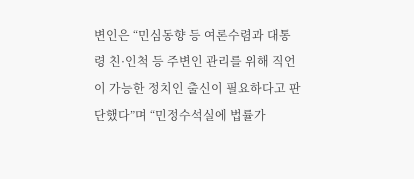변인은 “민심동향 등 여론수렴과 대통령 친·인척 등 주변인 관리를 위해 직언이 가능한 정치인 출신이 필요하다고 판단했다”며 “민정수석실에 법률가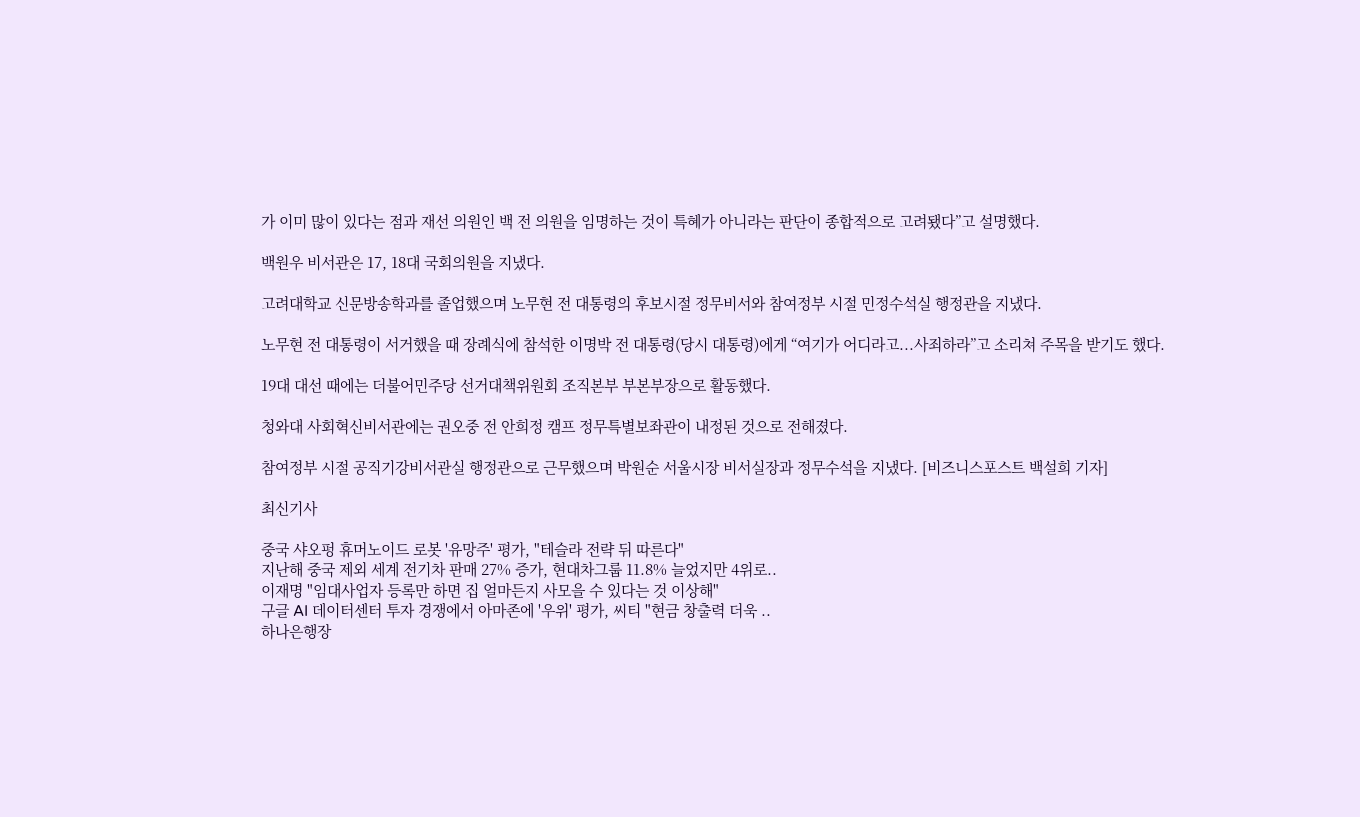가 이미 많이 있다는 점과 재선 의원인 백 전 의원을 임명하는 것이 특혜가 아니라는 판단이 종합적으로 고려됐다”고 설명했다.

백원우 비서관은 17, 18대 국회의원을 지냈다.

고려대학교 신문방송학과를 졸업했으며 노무현 전 대통령의 후보시절 정무비서와 참여정부 시절 민정수석실 행정관을 지냈다.

노무현 전 대통령이 서거했을 때 장례식에 참석한 이명박 전 대통령(당시 대통령)에게 “여기가 어디라고...사죄하라”고 소리쳐 주목을 받기도 했다.

19대 대선 때에는 더불어민주당 선거대책위원회 조직본부 부본부장으로 활동했다.

청와대 사회혁신비서관에는 권오중 전 안희정 캠프 정무특별보좌관이 내정된 것으로 전해졌다.

참여정부 시절 공직기강비서관실 행정관으로 근무했으며 박원순 서울시장 비서실장과 정무수석을 지냈다. [비즈니스포스트 백설희 기자]

최신기사

중국 샤오펑 휴머노이드 로봇 '유망주' 평가, "테슬라 전략 뒤 따른다"
지난해 중국 제외 세계 전기차 판매 27% 증가, 현대차그룹 11.8% 늘었지만 4위로..
이재명 "임대사업자 등록만 하면 집 얼마든지 사모을 수 있다는 것 이상해"
구글 AI 데이터센터 투자 경쟁에서 아마존에 '우위' 평가, 씨티 "현금 창출력 더욱 ..
하나은행장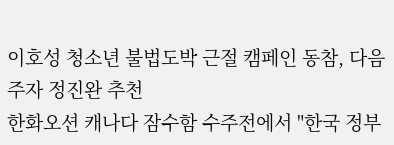이호성 청소년 불법도박 근절 캠페인 동참, 다음 주자 정진완 추천
한화오션 캐나다 잠수함 수주전에서 "한국 정부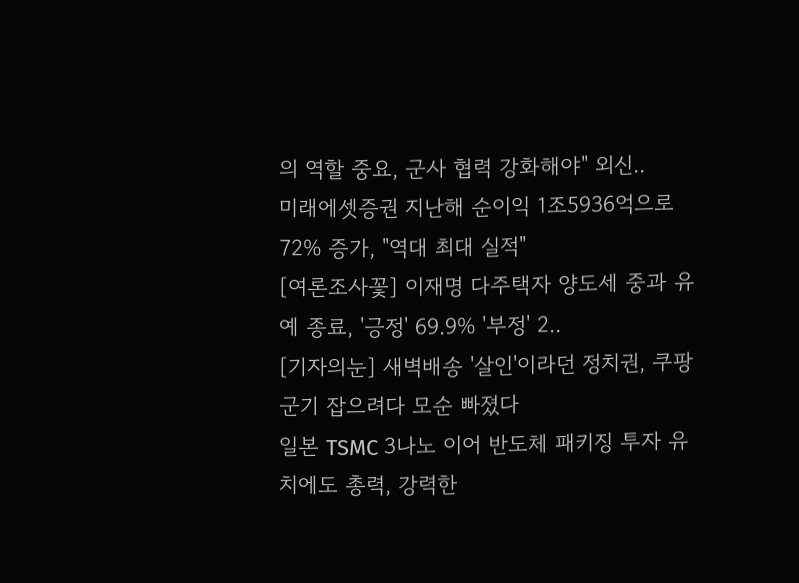의 역할 중요, 군사 협력 강화해야" 외신..
미래에셋증권 지난해 순이익 1조5936억으로 72% 증가, "역대 최대 실적"
[여론조사꽃] 이재명 다주택자 양도세 중과 유예 종료, '긍정' 69.9% '부정' 2..
[기자의눈] 새벽배송 '살인'이라던 정치권, 쿠팡 군기 잡으려다 모순 빠졌다
일본 TSMC 3나노 이어 반도체 패키징 투자 유치에도 총력, 강력한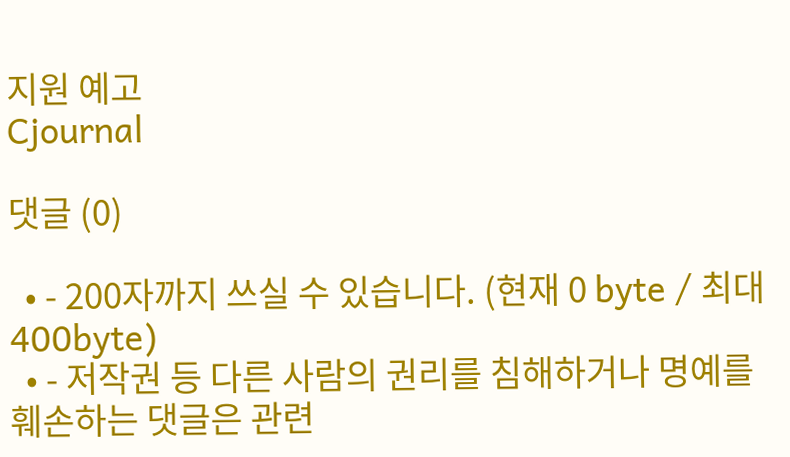지원 예고
Cjournal

댓글 (0)

  • - 200자까지 쓰실 수 있습니다. (현재 0 byte / 최대 400byte)
  • - 저작권 등 다른 사람의 권리를 침해하거나 명예를 훼손하는 댓글은 관련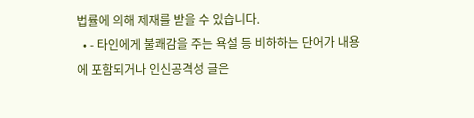법률에 의해 제재를 받을 수 있습니다.
  • - 타인에게 불쾌감을 주는 욕설 등 비하하는 단어가 내용에 포함되거나 인신공격성 글은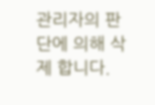관리자의 판단에 의해 삭제 합니다.